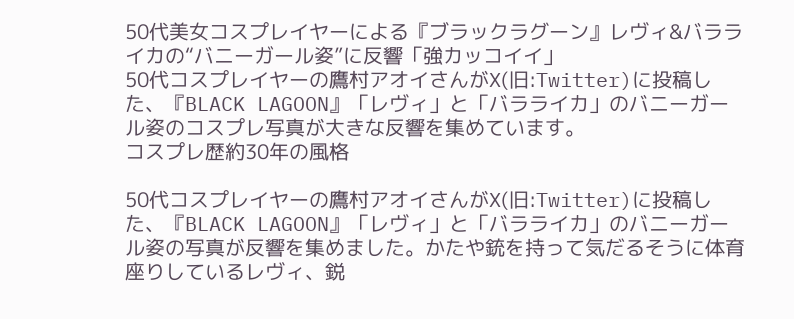50代美女コスプレイヤーによる『ブラックラグーン』レヴィ&バラライカの“バニーガール姿”に反響「強カッコイイ」
50代コスプレイヤーの鷹村アオイさんがX(旧:Twitter)に投稿した、『BLACK LAGOON』「レヴィ」と「バラライカ」のバニーガール姿のコスプレ写真が大きな反響を集めています。
コスプレ歴約30年の風格

50代コスプレイヤーの鷹村アオイさんがX(旧:Twitter)に投稿した、『BLACK LAGOON』「レヴィ」と「バラライカ」のバニーガール姿の写真が反響を集めました。かたや銃を持って気だるそうに体育座りしているレヴィ、鋭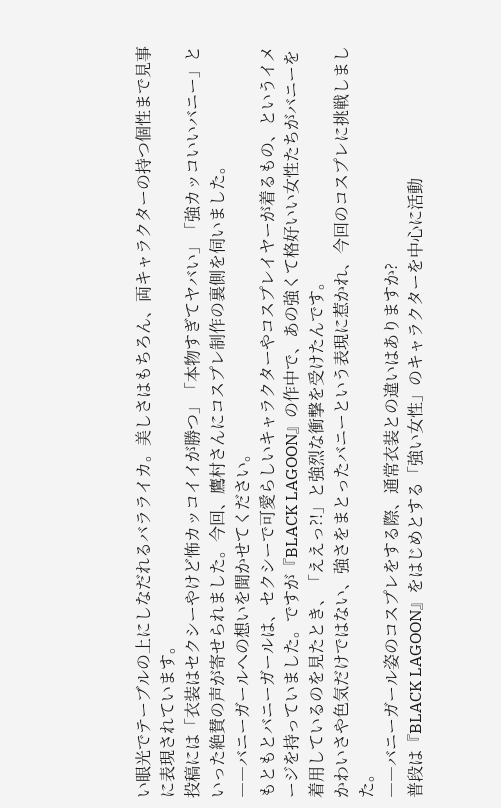い眼光でテーブルの上にしなだれるバラライカ。美しさはもちろん、両キャラクターの持つ個性まで見事に表現されています。
投稿には「衣装はセクシーやけど怖カッコイイが勝つ」「本物すぎてヤバい」「強カッコいいバニー」といった絶賛の声が寄せられました。今回、鷹村さんにコスプレ制作の裏側を伺いました。
――バニーガールへの想いを聞かせてください。
もともとバニーガールは、セクシーで可愛らしいキャラクターやコスプレイヤーが着るもの、というイメージを持っていました。ですが『BLACK LAGOON』の作中で、あの強くて格好いい女性たちがバニーを着用しているのを見たとき、「ええっ?!」と強烈な衝撃を受けたんです。
かわいさや色気だけではない、強さをまとったバニーという表現に惹かれ、今回のコスプレに挑戦しました。
――バニーガール姿のコスプレをする際、通常衣装との違いはありますか?
普段は『BLACK LAGOON』をはじめとする「強い女性」のキャラクターを中心に活動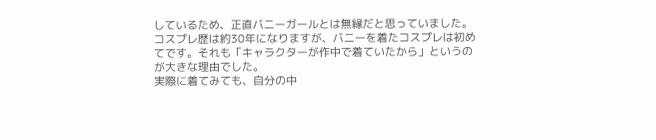しているため、正直バニーガールとは無縁だと思っていました。コスプレ歴は約30年になりますが、バニーを着たコスプレは初めてです。それも「キャラクターが作中で着ていたから」というのが大きな理由でした。
実際に着てみても、自分の中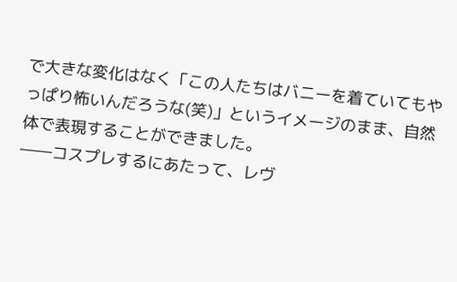で大きな変化はなく「この人たちはバニーを着ていてもやっぱり怖いんだろうな(笑)」というイメージのまま、自然体で表現することができました。
――コスプレするにあたって、レヴ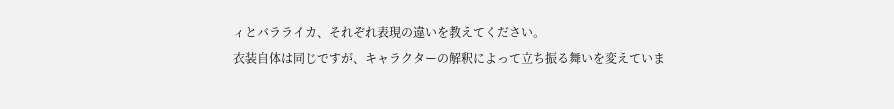ィとバラライカ、それぞれ表現の違いを教えてください。
衣装自体は同じですが、キャラクターの解釈によって立ち振る舞いを変えていま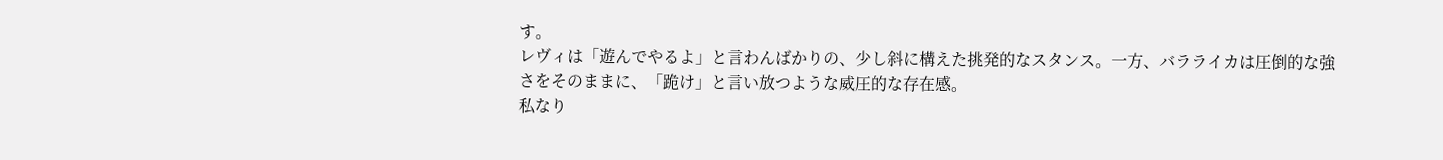す。
レヴィは「遊んでやるよ」と言わんばかりの、少し斜に構えた挑発的なスタンス。一方、バラライカは圧倒的な強さをそのままに、「跪け」と言い放つような威圧的な存在感。
私なり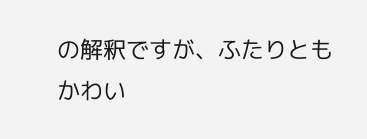の解釈ですが、ふたりともかわい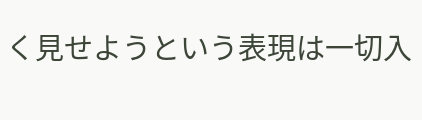く見せようという表現は一切入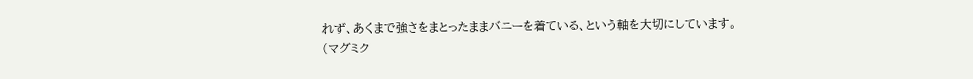れず、あくまで強さをまとったままバニーを着ている、という軸を大切にしています。
(マグミク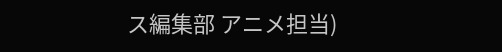ス編集部 アニメ担当)